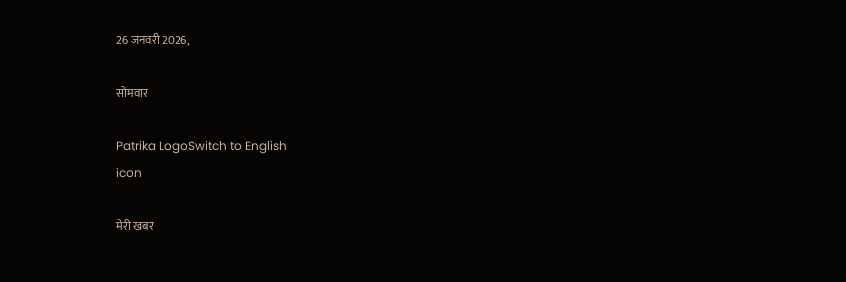26 जनवरी 2026,

सोमवार

Patrika LogoSwitch to English
icon

मेरी खबर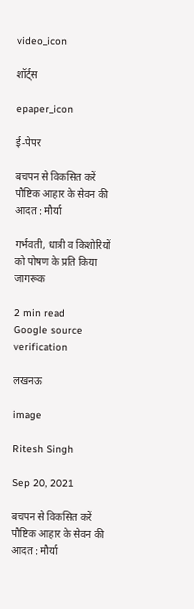video_icon

शॉर्ट्स

epaper_icon

ई-पेपर

बचपन से विकसित करें पौष्टिक आहार के सेवन की आदत : मौर्या

गर्भवती, धात्री व किशोरियों को पोषण के प्रति किया जागरूक

2 min read
Google source verification

लखनऊ

image

Ritesh Singh

Sep 20, 2021

बचपन से विकसित करें पौष्टिक आहार के सेवन की आदत : मौर्या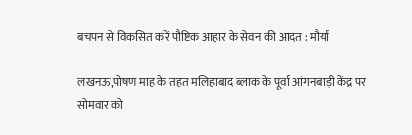बचपन से विकसित करें पौष्टिक आहार के सेवन की आदत : मौर्या

लखनऊ,पोषण माह के तहत मलिहाबाद ब्लाक के पूर्वा आंगनबाड़ी केंद्र पर सोमवार को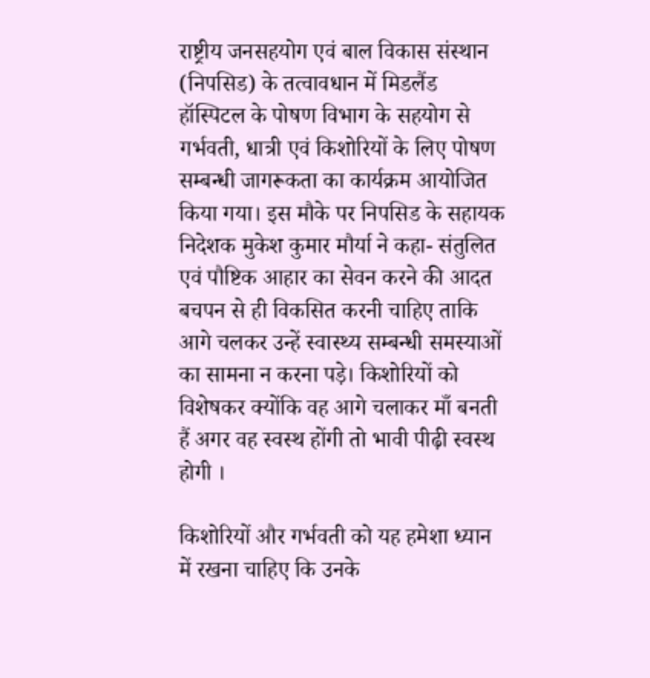राष्ट्रीय जनसहयोग एवं बाल विकास संस्थान (निपसिड) के तत्वावधान में मिडलैंड हॉस्पिटल के पोषण विभाग के सहयोग से गर्भवती, धात्री एवं किशोरियों के लिए पोषण सम्बन्धी जागरूकता का कार्यक्रम आयोजित किया गया। इस मौके पर निपसिड के सहायक निदेशक मुकेश कुमार मौर्या ने कहा- संतुलित एवं पौष्टिक आहार का सेवन करने की आदत बचपन से ही विकसित करनी चाहिए ताकि आगे चलकर उन्हें स्वास्थ्य सम्बन्धी समस्याओं का सामना न करना पड़े। किशोरियों को विशेषकर क्योंकि वह आगे चलाकर माँ बनती हैं अगर वह स्वस्थ होंगी तो भावी पीढ़ी स्वस्थ होगी ।

किशोरियों और गर्भवती को यह हमेशा ध्यान में रखना चाहिए कि उनके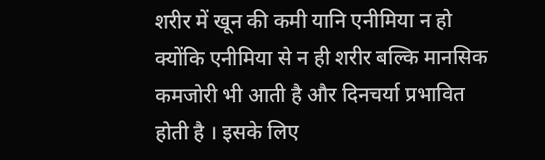शरीर में खून की कमी यानि एनीमिया न हो क्योंकि एनीमिया से न ही शरीर बल्कि मानसिक कमजोरी भी आती है और दिनचर्या प्रभावित होती है । इसके लिए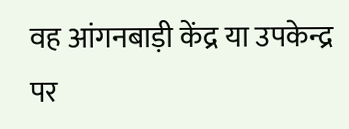वह आंगनबाड़ी केंद्र या उपकेन्द्र पर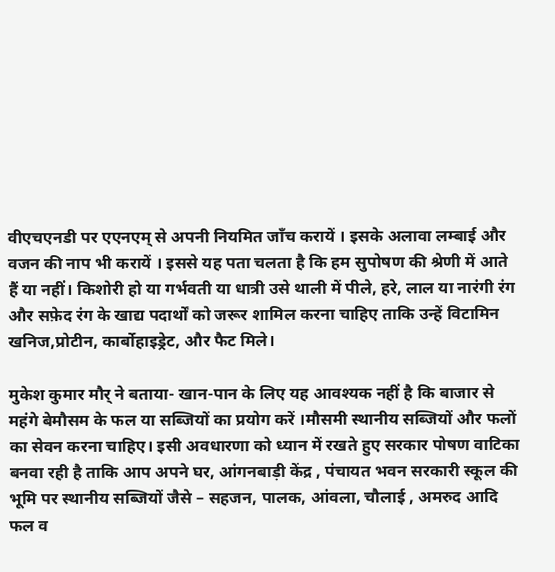वीएचएनडी पर एएनएम् से अपनी नियमित जाँच करायें । इसके अलावा लम्बाई और वजन की नाप भी करायें । इससे यह पता चलता है कि हम सुपोषण की श्रेणी में आते हैं या नहीं। किशोरी हो या गर्भवती या धात्री उसे थाली में पीले, हरे, लाल या नारंगी रंग और सफ़ेद रंग के खाद्य पदार्थों को जरूर शामिल करना चाहिए ताकि उन्हें विटामिन खनिज,प्रोटीन, कार्बोहाइड्रेट, और फैट मिले।

मुकेश कुमार मौर् ने बताया- खान-पान के लिए यह आवश्यक नहीं है कि बाजार से महंगे बेमौसम के फल या सब्जियों का प्रयोग करें ।मौसमी स्थानीय सब्जियों और फलों का सेवन करना चाहिए। इसी अवधारणा को ध्यान में रखते हुए सरकार पोषण वाटिका बनवा रही है ताकि आप अपने घर, आंगनबाड़ी केंद्र , पंचायत भवन सरकारी स्कूल की भूमि पर स्थानीय सब्जियों जैसे – सहजन, पालक, आंवला, चौलाई , अमरुद आदि फल व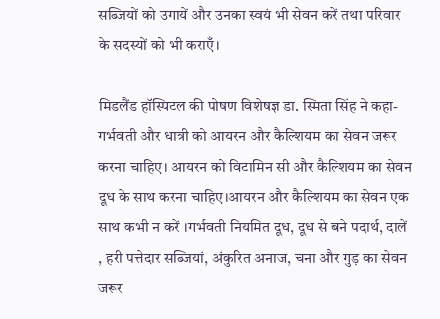सब्जियों को उगायें और उनका स्वयं भी सेवन करें तथा परिवार के सदस्यों को भी कराएँ।

मिडलैंड हॉस्पिटल की पोषण विशेषज्ञ डा. स्मिता सिंह ने कहा- गर्भवती और धात्री को आयरन और कैल्शियम का सेवन जरूर करना चाहिए। आयरन को विटामिन सी और कैल्शियम का सेवन दूध के साथ करना चाहिए।आयरन और कैल्शियम का सेवन एक साथ कभी न करें ।गर्भवती नियमित दूध, दूध से बने पदार्थ, दालें , हरी पत्तेदार सब्जियां, अंकुरित अनाज, चना और गुड़ का सेवन जरूर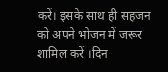करें। इसके साथ ही सहजन को अपने भोजन में जरूर शामिल करें ।दिन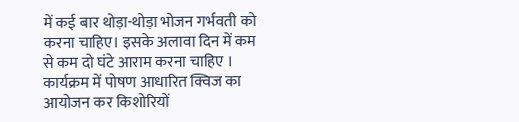में कई बार थोड़ा-थोड़ा भोजन गर्भवती को करना चाहिए। इसके अलावा दिन में कम से कम दो घंटे आराम करना चाहिए । कार्यक्रम में पोषण आधारित क्विज का आयोजन कर किशोरियों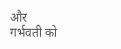और गर्भवती को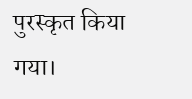पुरस्कृत किया गया।